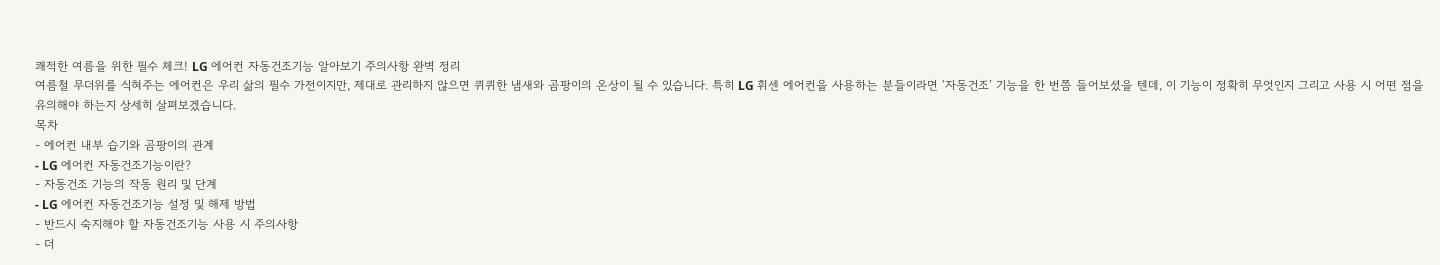쾌적한 여름을 위한 필수 체크! LG 에어컨 자동건조기능 알아보기 주의사항 완벽 정리
여름철 무더위를 식혀주는 에어컨은 우리 삶의 필수 가전이지만, 제대로 관리하지 않으면 퀴퀴한 냄새와 곰팡이의 온상이 될 수 있습니다. 특히 LG 휘센 에어컨을 사용하는 분들이라면 ‘자동건조’ 기능을 한 번쯤 들어보셨을 텐데, 이 기능이 정확히 무엇인지 그리고 사용 시 어떤 점을 유의해야 하는지 상세히 살펴보겠습니다.
목차
- 에어컨 내부 습기와 곰팡이의 관계
- LG 에어컨 자동건조기능이란?
- 자동건조 기능의 작동 원리 및 단계
- LG 에어컨 자동건조기능 설정 및 해제 방법
- 반드시 숙지해야 할 자동건조기능 사용 시 주의사항
- 더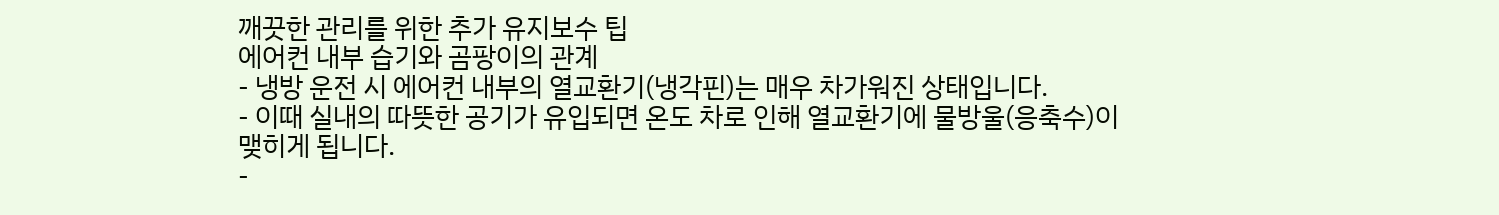깨끗한 관리를 위한 추가 유지보수 팁
에어컨 내부 습기와 곰팡이의 관계
- 냉방 운전 시 에어컨 내부의 열교환기(냉각핀)는 매우 차가워진 상태입니다.
- 이때 실내의 따뜻한 공기가 유입되면 온도 차로 인해 열교환기에 물방울(응축수)이 맺히게 됩니다.
-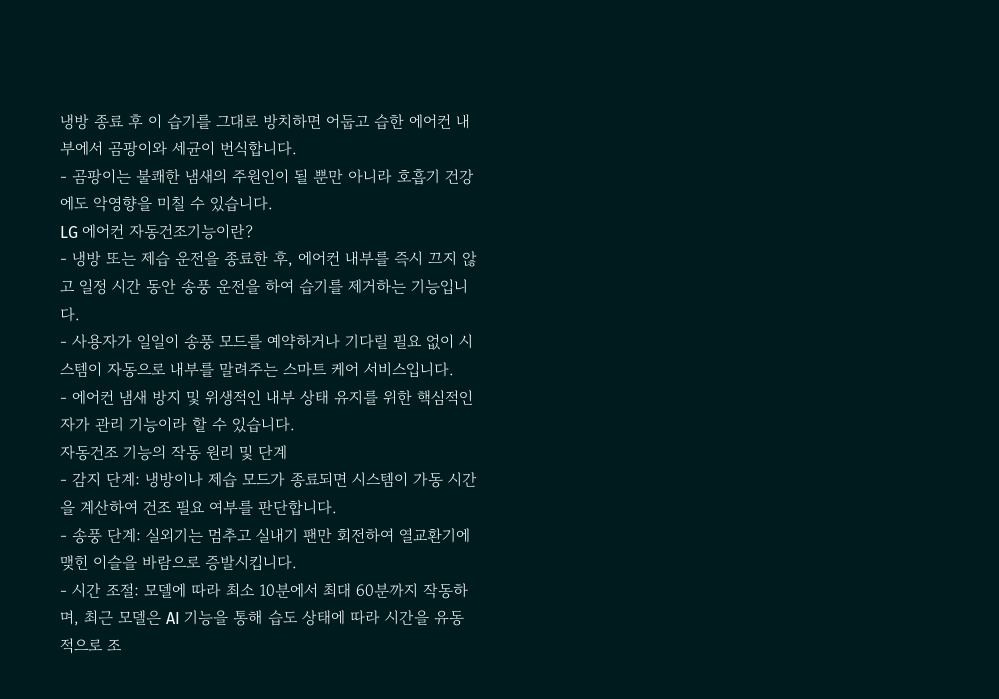냉방 종료 후 이 습기를 그대로 방치하면 어둡고 습한 에어컨 내부에서 곰팡이와 세균이 번식합니다.
- 곰팡이는 불쾌한 냄새의 주원인이 될 뿐만 아니라 호흡기 건강에도 악영향을 미칠 수 있습니다.
LG 에어컨 자동건조기능이란?
- 냉방 또는 제습 운전을 종료한 후, 에어컨 내부를 즉시 끄지 않고 일정 시간 동안 송풍 운전을 하여 습기를 제거하는 기능입니다.
- 사용자가 일일이 송풍 모드를 예약하거나 기다릴 필요 없이 시스템이 자동으로 내부를 말려주는 스마트 케어 서비스입니다.
- 에어컨 냄새 방지 및 위생적인 내부 상태 유지를 위한 핵심적인 자가 관리 기능이라 할 수 있습니다.
자동건조 기능의 작동 원리 및 단계
- 감지 단계: 냉방이나 제습 모드가 종료되면 시스템이 가동 시간을 계산하여 건조 필요 여부를 판단합니다.
- 송풍 단계: 실외기는 멈추고 실내기 팬만 회전하여 열교환기에 맺힌 이슬을 바람으로 증발시킵니다.
- 시간 조절: 모델에 따라 최소 10분에서 최대 60분까지 작동하며, 최근 모델은 AI 기능을 통해 습도 상태에 따라 시간을 유동적으로 조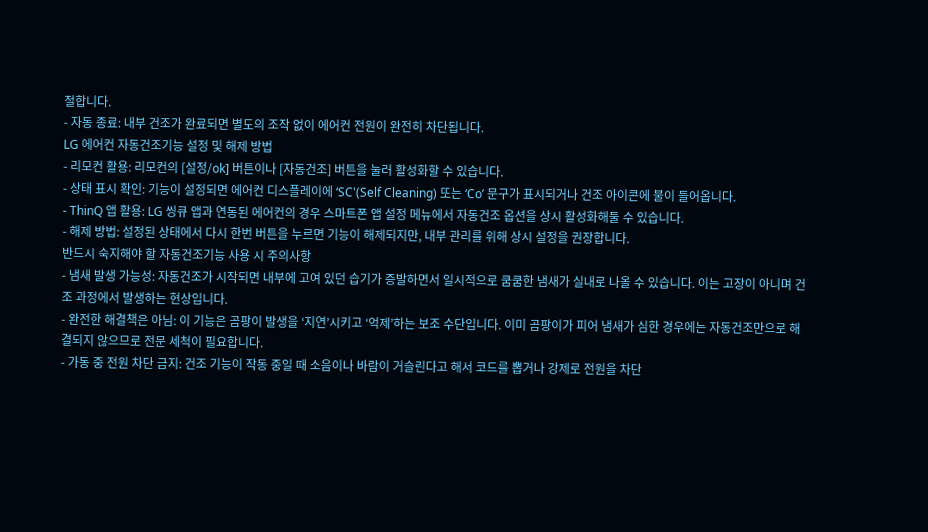절합니다.
- 자동 종료: 내부 건조가 완료되면 별도의 조작 없이 에어컨 전원이 완전히 차단됩니다.
LG 에어컨 자동건조기능 설정 및 해제 방법
- 리모컨 활용: 리모컨의 [설정/ok] 버튼이나 [자동건조] 버튼을 눌러 활성화할 수 있습니다.
- 상태 표시 확인: 기능이 설정되면 에어컨 디스플레이에 ‘SC'(Self Cleaning) 또는 ‘Co’ 문구가 표시되거나 건조 아이콘에 불이 들어옵니다.
- ThinQ 앱 활용: LG 씽큐 앱과 연동된 에어컨의 경우 스마트폰 앱 설정 메뉴에서 자동건조 옵션을 상시 활성화해둘 수 있습니다.
- 해제 방법: 설정된 상태에서 다시 한번 버튼을 누르면 기능이 해제되지만, 내부 관리를 위해 상시 설정을 권장합니다.
반드시 숙지해야 할 자동건조기능 사용 시 주의사항
- 냄새 발생 가능성: 자동건조가 시작되면 내부에 고여 있던 습기가 증발하면서 일시적으로 쿰쿰한 냄새가 실내로 나올 수 있습니다. 이는 고장이 아니며 건조 과정에서 발생하는 현상입니다.
- 완전한 해결책은 아님: 이 기능은 곰팡이 발생을 ‘지연’시키고 ‘억제’하는 보조 수단입니다. 이미 곰팡이가 피어 냄새가 심한 경우에는 자동건조만으로 해결되지 않으므로 전문 세척이 필요합니다.
- 가동 중 전원 차단 금지: 건조 기능이 작동 중일 때 소음이나 바람이 거슬린다고 해서 코드를 뽑거나 강제로 전원을 차단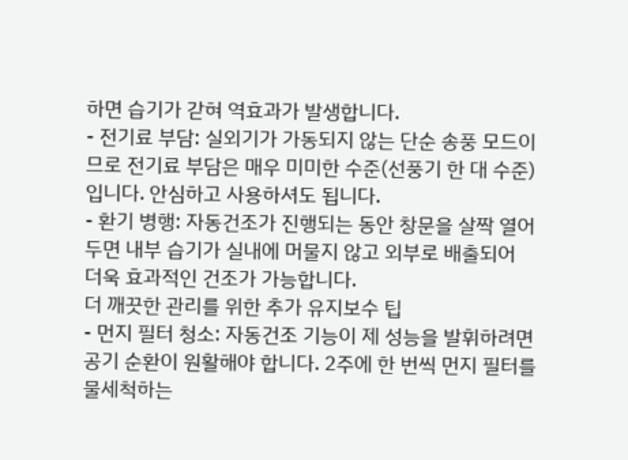하면 습기가 갇혀 역효과가 발생합니다.
- 전기료 부담: 실외기가 가동되지 않는 단순 송풍 모드이므로 전기료 부담은 매우 미미한 수준(선풍기 한 대 수준)입니다. 안심하고 사용하셔도 됩니다.
- 환기 병행: 자동건조가 진행되는 동안 창문을 살짝 열어두면 내부 습기가 실내에 머물지 않고 외부로 배출되어 더욱 효과적인 건조가 가능합니다.
더 깨끗한 관리를 위한 추가 유지보수 팁
- 먼지 필터 청소: 자동건조 기능이 제 성능을 발휘하려면 공기 순환이 원활해야 합니다. 2주에 한 번씩 먼지 필터를 물세척하는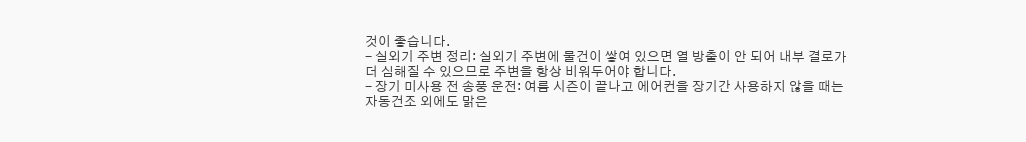것이 좋습니다.
- 실외기 주변 정리: 실외기 주변에 물건이 쌓여 있으면 열 방출이 안 되어 내부 결로가 더 심해질 수 있으므로 주변을 항상 비워두어야 합니다.
- 장기 미사용 전 송풍 운전: 여름 시즌이 끝나고 에어컨을 장기간 사용하지 않을 때는 자동건조 외에도 맑은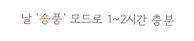날 ‘송풍’ 모드로 1~2시간 충분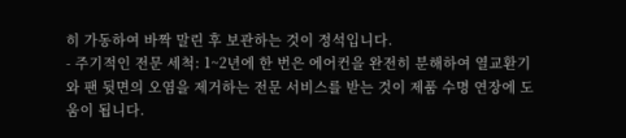히 가동하여 바짝 말린 후 보관하는 것이 정석입니다.
- 주기적인 전문 세척: 1~2년에 한 번은 에어컨을 완전히 분해하여 열교환기와 팬 뒷면의 오염을 제거하는 전문 서비스를 받는 것이 제품 수명 연장에 도움이 됩니다.